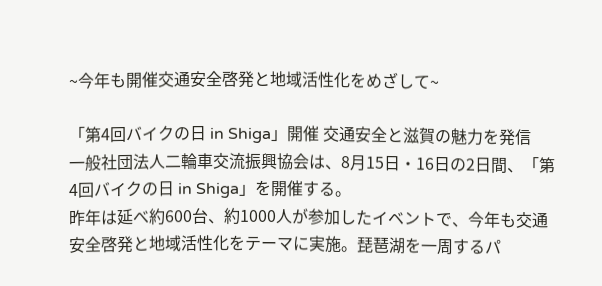~今年も開催交通安全啓発と地域活性化をめざして~

「第4回バイクの日 in Shiga」開催 交通安全と滋賀の魅力を発信
一般社団法人二輪車交流振興協会は、8月15日・16日の2日間、「第4回バイクの日 in Shiga」を開催する。
昨年は延べ約600台、約1000人が参加したイベントで、今年も交通安全啓発と地域活性化をテーマに実施。琵琶湖を一周するパ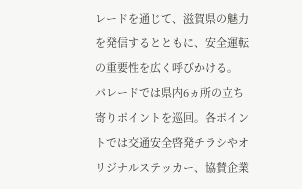レードを通じて、滋賀県の魅力を発信するとともに、安全運転の重要性を広く呼びかける。
パレードでは県内6ヵ所の立ち寄りポイントを巡回。各ポイントでは交通安全啓発チラシやオリジナルステッカー、協賛企業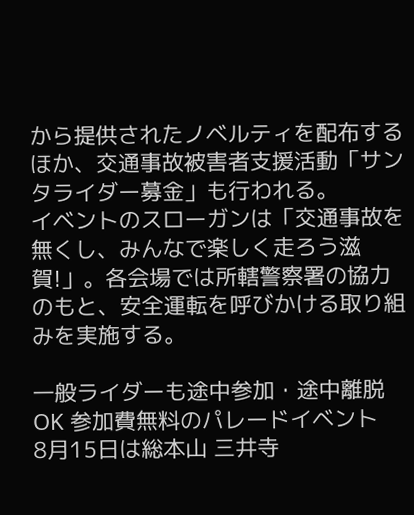から提供されたノベルティを配布するほか、交通事故被害者支援活動「サンタライダー募金」も行われる。
イベントのスローガンは「交通事故を無くし、みんなで楽しく走ろう滋賀!」。各会場では所轄警察署の協力のもと、安全運転を呼びかける取り組みを実施する。

一般ライダーも途中参加・途中離脱OK 参加費無料のパレードイベント
8月15日は総本山 三井寺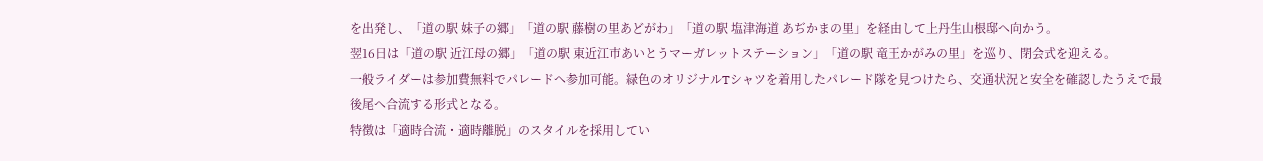を出発し、「道の駅 妹子の郷」「道の駅 藤樹の里あどがわ」「道の駅 塩津海道 あぢかまの里」を経由して上丹生山根邸へ向かう。
翌16日は「道の駅 近江母の郷」「道の駅 東近江市あいとうマーガレットステーション」「道の駅 竜王かがみの里」を巡り、閉会式を迎える。
一般ライダーは参加費無料でパレードへ参加可能。緑色のオリジナルTシャツを着用したパレード隊を見つけたら、交通状況と安全を確認したうえで最後尾へ合流する形式となる。
特徴は「適時合流・適時離脱」のスタイルを採用してい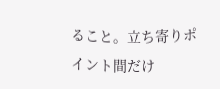ること。立ち寄りポイント間だけ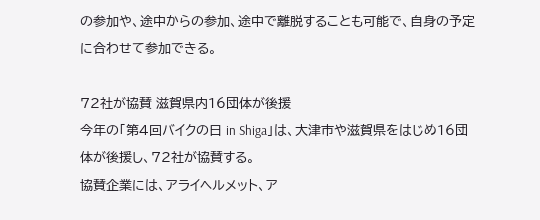の参加や、途中からの参加、途中で離脱することも可能で、自身の予定に合わせて参加できる。

72社が協賛 滋賀県内16団体が後援
今年の「第4回バイクの日 in Shiga」は、大津市や滋賀県をはじめ16団体が後援し、72社が協賛する。
協賛企業には、アライヘルメット、ア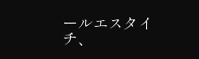ールエスタイチ、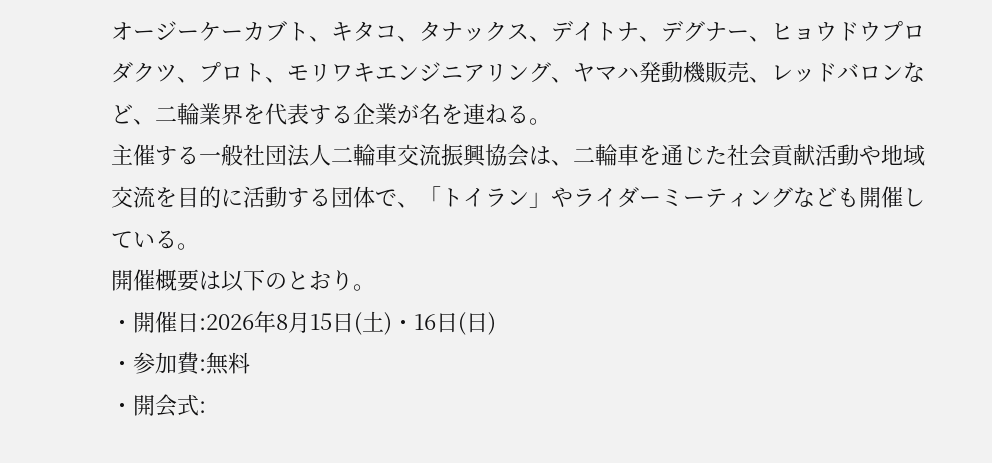オージーケーカブト、キタコ、タナックス、デイトナ、デグナー、ヒョウドウプロダクツ、プロト、モリワキエンジニアリング、ヤマハ発動機販売、レッドバロンなど、二輪業界を代表する企業が名を連ねる。
主催する一般社団法人二輪車交流振興協会は、二輪車を通じた社会貢献活動や地域交流を目的に活動する団体で、「トイラン」やライダーミーティングなども開催している。
開催概要は以下のとおり。
・開催日:2026年8月15日(土)・16日(日)
・参加費:無料
・開会式: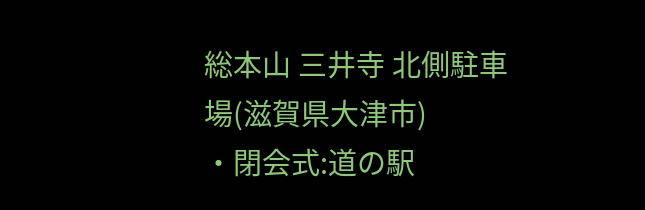総本山 三井寺 北側駐車場(滋賀県大津市)
・閉会式:道の駅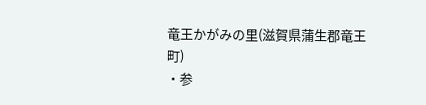竜王かがみの里(滋賀県蒲生郡竜王町)
・参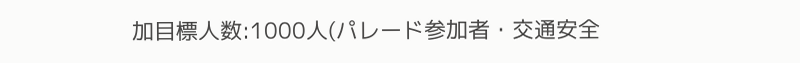加目標人数:1000人(パレード参加者・交通安全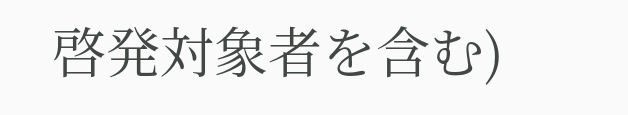啓発対象者を含む)